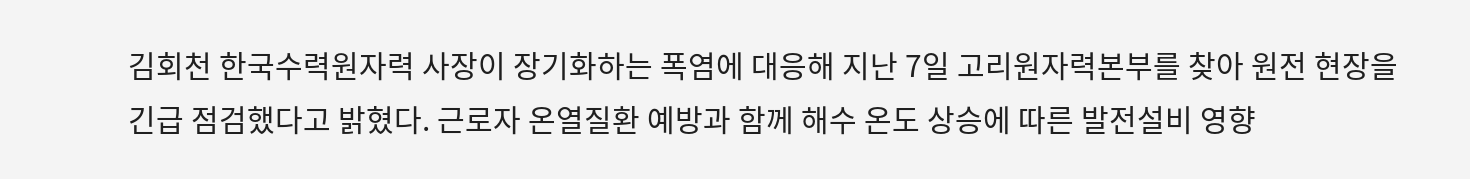김회천 한국수력원자력 사장이 장기화하는 폭염에 대응해 지난 7일 고리원자력본부를 찾아 원전 현장을 긴급 점검했다고 밝혔다. 근로자 온열질환 예방과 함께 해수 온도 상승에 따른 발전설비 영향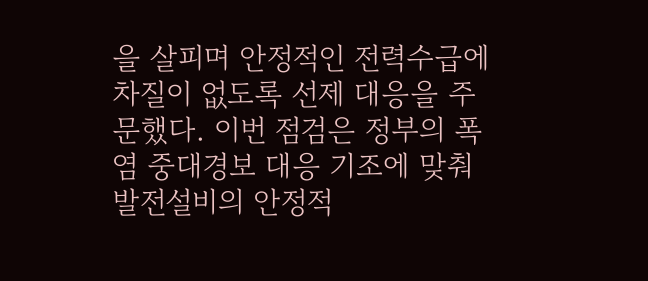을 살피며 안정적인 전력수급에 차질이 없도록 선제 대응을 주문했다. 이번 점검은 정부의 폭염 중대경보 대응 기조에 맞춰 발전설비의 안정적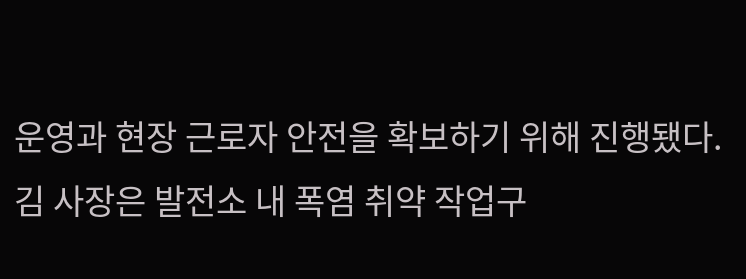운영과 현장 근로자 안전을 확보하기 위해 진행됐다. 김 사장은 발전소 내 폭염 취약 작업구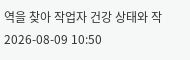역을 찾아 작업자 건강 상태와 작
2026-08-09 10:50